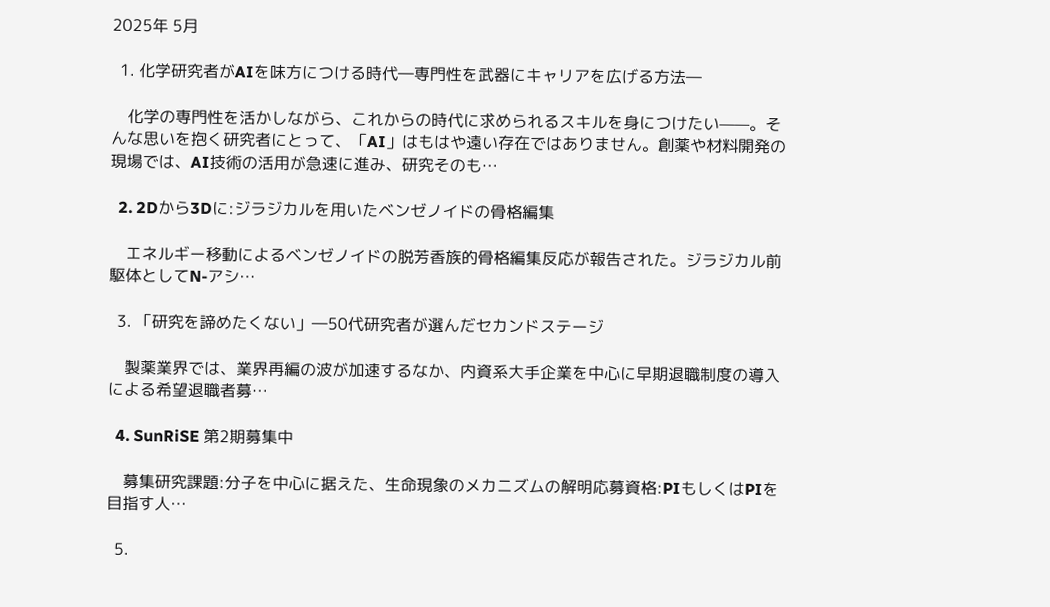2025年 5月

  1. 化学研究者がAIを味方につける時代―専門性を武器にキャリアを広げる方法―

    化学の専門性を活かしながら、これからの時代に求められるスキルを身につけたい——。そんな思いを抱く研究者にとって、「AI」はもはや遠い存在ではありません。創薬や材料開発の現場では、AI技術の活用が急速に進み、研究そのも…

  2. 2Dから3Dに:ジラジカルを用いたベンゼノイドの骨格編集

    エネルギー移動によるベンゼノイドの脱芳香族的骨格編集反応が報告された。ジラジカル前駆体としてN-アシ…

  3. 「研究を諦めたくない」―50代研究者が選んだセカンドステージ

    製薬業界では、業界再編の波が加速するなか、内資系大手企業を中心に早期退職制度の導入による希望退職者募…

  4. SunRiSE 第2期募集中

    募集研究課題:分子を中心に据えた、生命現象のメカニズムの解明応募資格:PIもしくはPIを目指す人…

  5.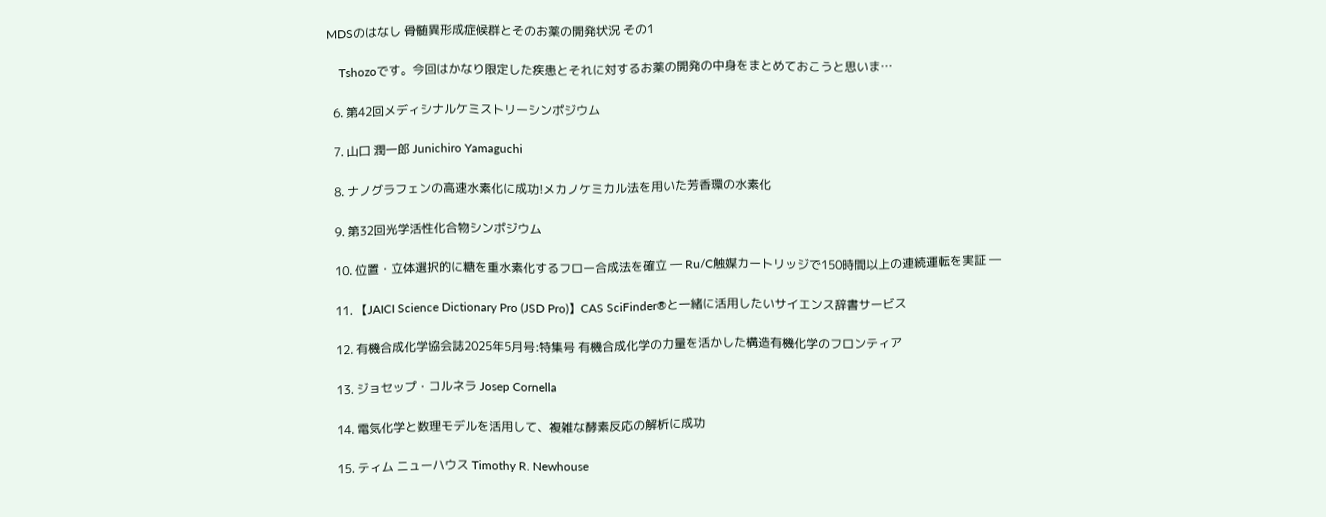MDSのはなし 骨髄異形成症候群とそのお薬の開発状況 その1

    Tshozoです。今回はかなり限定した疾患とそれに対するお薬の開発の中身をまとめておこうと思いま…

  6. 第42回メディシナルケミストリーシンポジウム

  7. 山口 潤一郎 Junichiro Yamaguchi

  8. ナノグラフェンの高速水素化に成功!メカノケミカル法を用いた芳香環の水素化

  9. 第32回光学活性化合物シンポジウム

  10. 位置・立体選択的に糖を重水素化するフロー合成法を確立 ― Ru/C触媒カートリッジで150時間以上の連続運転を実証 ―

  11. 【JAICI Science Dictionary Pro (JSD Pro)】CAS SciFinder®と一緒に活用したいサイエンス辞書サービス

  12. 有機合成化学協会誌2025年5月号:特集号 有機合成化学の力量を活かした構造有機化学のフロンティア

  13. ジョセップ・コルネラ Josep Cornella

  14. 電気化学と数理モデルを活用して、複雑な酵素反応の解析に成功

  15. ティム ニューハウス Timothy R. Newhouse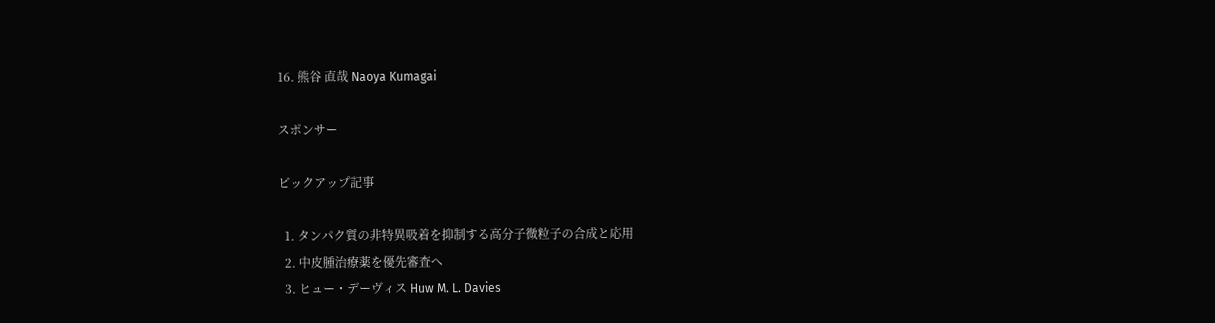16. 熊谷 直哉 Naoya Kumagai

スポンサー

ピックアップ記事

  1. タンパク質の非特異吸着を抑制する高分子微粒子の合成と応用
  2. 中皮腫治療薬を優先審査へ
  3. ヒュー・デーヴィス Huw M. L. Davies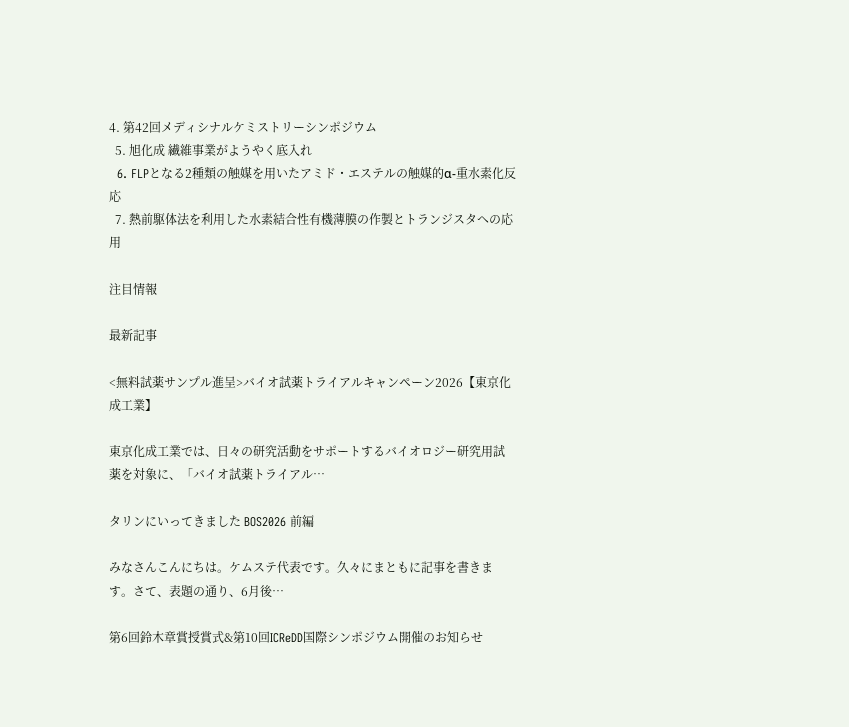4. 第42回メディシナルケミストリーシンポジウム
  5. 旭化成 繊維事業がようやく底入れ
  6. FLPとなる2種類の触媒を用いたアミド・エステルの触媒的α-重水素化反応
  7. 熱前駆体法を利用した水素結合性有機薄膜の作製とトランジスタへの応用

注目情報

最新記事

<無料試薬サンプル進呈>バイオ試薬トライアルキャンペーン2026【東京化成工業】

東京化成工業では、日々の研究活動をサポートするバイオロジー研究用試薬を対象に、「バイオ試薬トライアル…

タリンにいってきました BOS2026 前編

みなさんこんにちは。ケムステ代表です。久々にまともに記事を書きます。さて、表題の通り、6月後…

第6回鈴木章賞授賞式&第10回ICReDD国際シンポジウム開催のお知らせ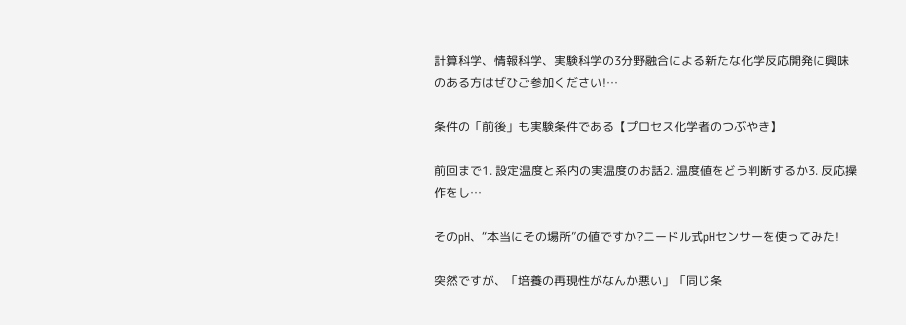計算科学、情報科学、実験科学の3分野融合による新たな化学反応開発に興味のある方はぜひご参加ください!…

条件の「前後」も実験条件である【プロセス化学者のつぶやき】

前回まで1. 設定温度と系内の実温度のお話2. 温度値をどう判断するか3. 反応操作をし…

そのpH、“本当にその場所”の値ですか?ニードル式pHセンサーを使ってみた!

突然ですが、「培養の再現性がなんか悪い」「同じ条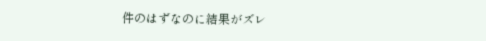件のはずなのに結果がズレ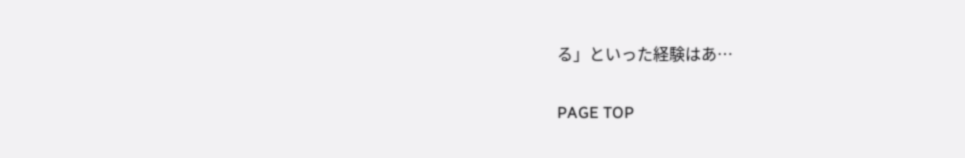る」といった経験はあ…

PAGE TOP